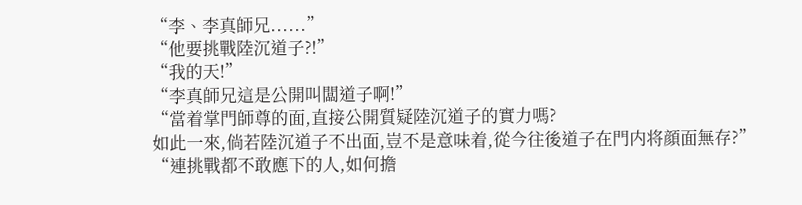“李、李真師兄......”
“他要挑戰陸沉道子?!”
“我的天!”
“李真師兄這是公開叫闆道子啊!”
“當着掌門師尊的面,直接公開質疑陸沉道子的實力嗎?
如此一來,倘若陸沉道子不出面,豈不是意味着,從今往後道子在門内将顔面無存?”
“連挑戰都不敢應下的人,如何擔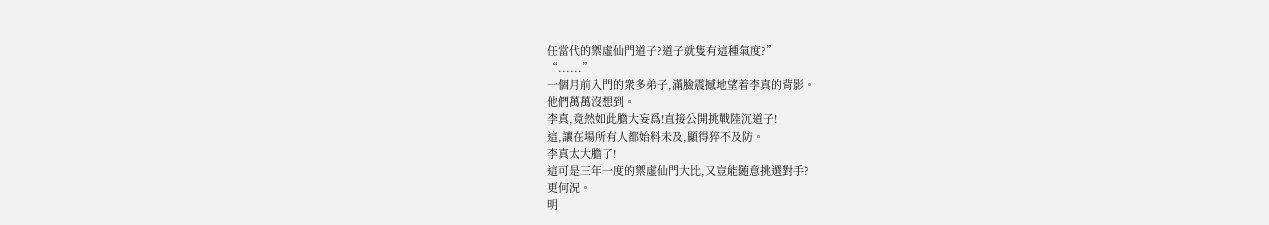任當代的禦虛仙門道子?道子就隻有這種氣度?”
“......”
一個月前入門的衆多弟子,滿臉震撼地望着李真的背影。
他們萬萬沒想到。
李真,竟然如此膽大妄爲!直接公開挑戰陸沉道子!
這,讓在場所有人都始料未及,顯得猝不及防。
李真太大膽了!
這可是三年一度的禦虛仙門大比,又豈能随意挑選對手?
更何況。
明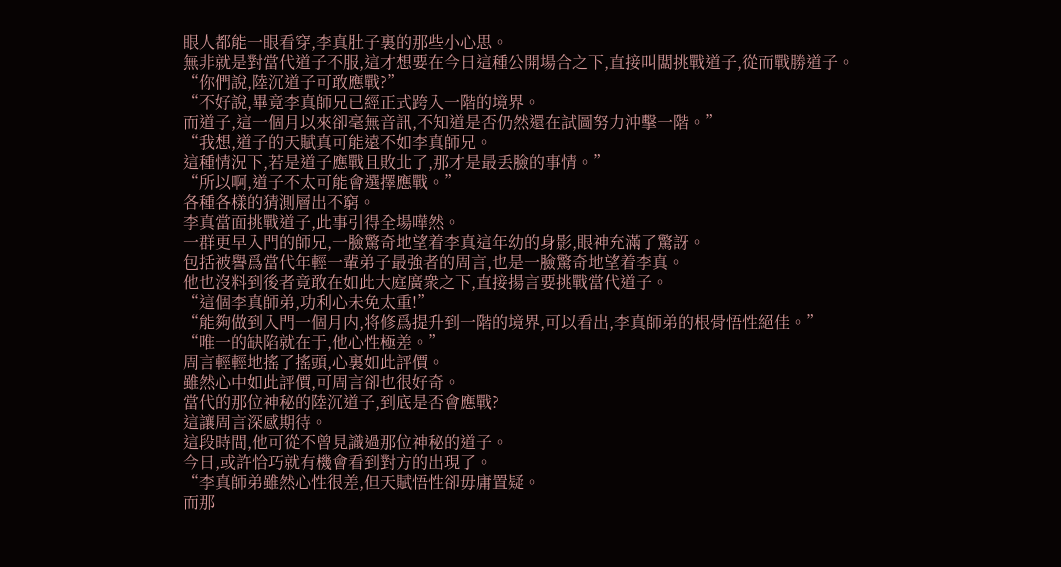眼人都能一眼看穿,李真肚子裏的那些小心思。
無非就是對當代道子不服,這才想要在今日這種公開場合之下,直接叫闆挑戰道子,從而戰勝道子。
“你們說,陸沉道子可敢應戰?”
“不好說,畢竟李真師兄已經正式跨入一階的境界。
而道子,這一個月以來卻毫無音訊,不知道是否仍然還在試圖努力沖擊一階。”
“我想,道子的天賦真可能遠不如李真師兄。
這種情況下,若是道子應戰且敗北了,那才是最丢臉的事情。”
“所以啊,道子不太可能會選擇應戰。”
各種各樣的猜測層出不窮。
李真當面挑戰道子,此事引得全場嘩然。
一群更早入門的師兄,一臉驚奇地望着李真這年幼的身影,眼神充滿了驚訝。
包括被譽爲當代年輕一輩弟子最強者的周言,也是一臉驚奇地望着李真。
他也沒料到後者竟敢在如此大庭廣衆之下,直接揚言要挑戰當代道子。
“這個李真師弟,功利心未免太重!”
“能夠做到入門一個月内,将修爲提升到一階的境界,可以看出,李真師弟的根骨悟性絕佳。”
“唯一的缺陷就在于,他心性極差。”
周言輕輕地搖了搖頭,心裏如此評價。
雖然心中如此評價,可周言卻也很好奇。
當代的那位神秘的陸沉道子,到底是否會應戰?
這讓周言深感期待。
這段時間,他可從不曾見識過那位神秘的道子。
今日,或許恰巧就有機會看到對方的出現了。
“李真師弟雖然心性很差,但天賦悟性卻毋庸置疑。
而那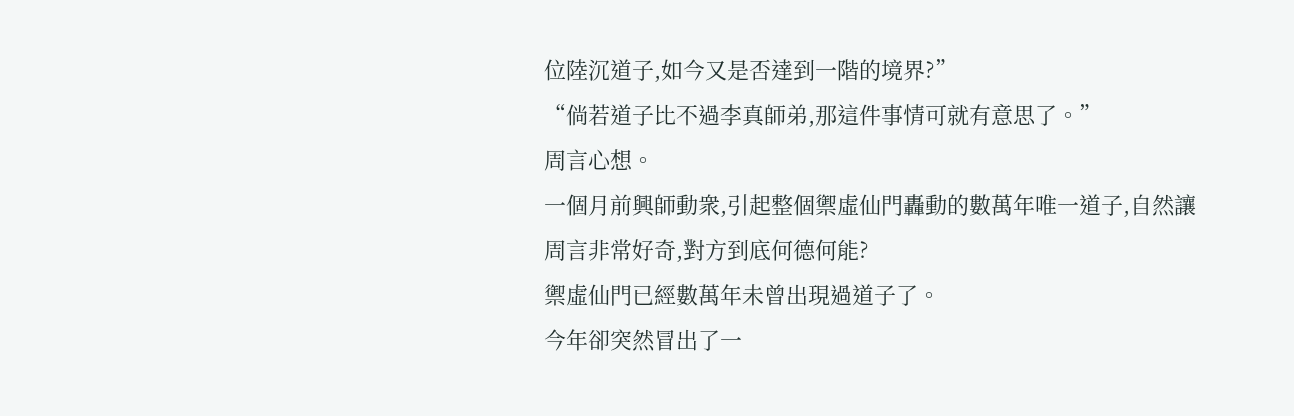位陸沉道子,如今又是否達到一階的境界?”
“倘若道子比不過李真師弟,那這件事情可就有意思了。”
周言心想。
一個月前興師動衆,引起整個禦虛仙門轟動的數萬年唯一道子,自然讓周言非常好奇,對方到底何德何能?
禦虛仙門已經數萬年未曾出現過道子了。
今年卻突然冒出了一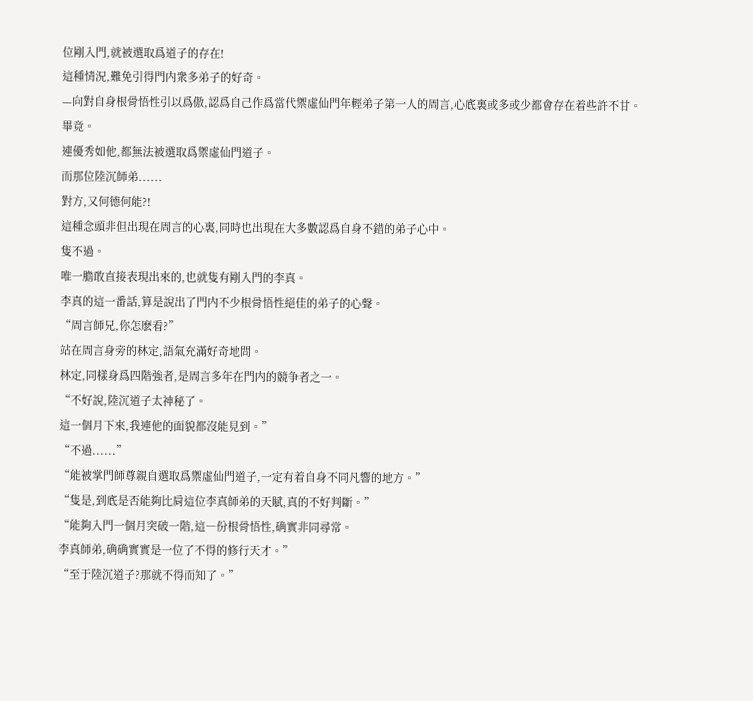位剛入門,就被選取爲道子的存在!
這種情況,難免引得門内衆多弟子的好奇。
—向對自身根骨悟性引以爲傲,認爲自己作爲當代禦虛仙門年輕弟子第一人的周言,心底裏或多或少都會存在着些許不甘。
畢竟。
連優秀如他,都無法被選取爲禦虛仙門道子。
而那位陸沉師弟......
對方,又何德何能?!
這種念頭非但出現在周言的心裏,同時也出現在大多數認爲自身不錯的弟子心中。
隻不過。
唯一膽敢直接表現出來的,也就隻有剛入門的李真。
李真的這一番話,算是說出了門内不少根骨悟性絕佳的弟子的心聲。
“周言師兄,你怎麽看?”
站在周言身旁的林定,語氣充滿好奇地問。
林定,同樣身爲四階強者,是周言多年在門内的競争者之一。
“不好說,陸沉道子太神秘了。
這一個月下來,我連他的面貌都沒能見到。”
“不過......”
“能被掌門師尊親自選取爲禦虛仙門道子,一定有着自身不同凡響的地方。”
“隻是,到底是否能夠比肩這位李真師弟的天賦,真的不好判斷。”
“能夠入門一個月突破一階,這―份根骨悟性,确實非同尋常。
李真師弟,确确實實是一位了不得的修行天才。”
“至于陸沉道子?那就不得而知了。”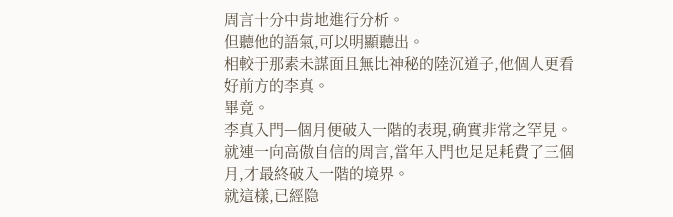周言十分中肯地進行分析。
但聽他的語氣,可以明顯聽出。
相較于那素未謀面且無比神秘的陸沉道子,他個人更看好前方的李真。
畢竟。
李真入門—個月便破入一階的表現,确實非常之罕見。
就連一向高傲自信的周言,當年入門也足足耗費了三個月,才最終破入一階的境界。
就這樣,已經隐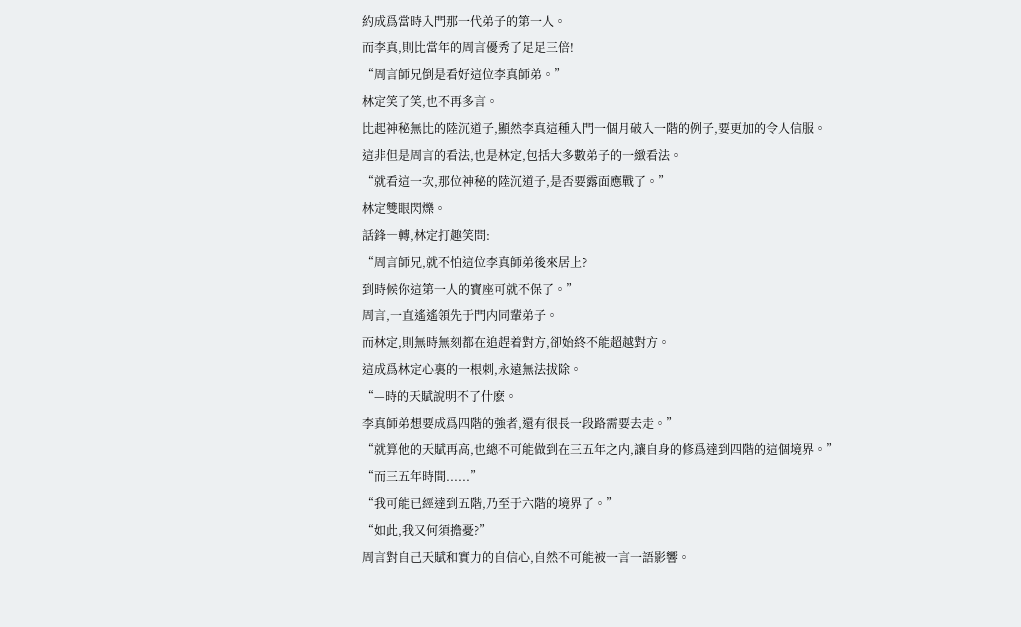約成爲當時入門那一代弟子的第一人。
而李真,則比當年的周言優秀了足足三倍!
“周言師兄倒是看好這位李真師弟。”
林定笑了笑,也不再多言。
比起神秘無比的陸沉道子,顯然李真這種入門一個月破入一階的例子,要更加的令人信服。
這非但是周言的看法,也是林定,包括大多數弟子的一緻看法。
“就看這一次,那位神秘的陸沉道子,是否要露面應戰了。”
林定雙眼閃爍。
話鋒―轉,林定打趣笑問:
“周言師兄,就不怕這位李真師弟後來居上?
到時候你這第一人的寶座可就不保了。”
周言,一直遙遙領先于門内同輩弟子。
而林定,則無時無刻都在追趕着對方,卻始終不能超越對方。
這成爲林定心裏的一根刺,永遠無法拔除。
“—時的天賦說明不了什麽。
李真師弟想要成爲四階的強者,還有很長一段路需要去走。”
“就算他的天賦再高,也總不可能做到在三五年之内,讓自身的修爲達到四階的這個境界。”
“而三五年時間......”
“我可能已經達到五階,乃至于六階的境界了。”
“如此,我又何須擔憂?”
周言對自己天賦和實力的自信心,自然不可能被一言一語影響。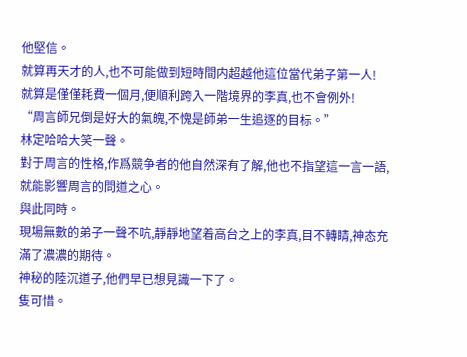他堅信。
就算再天才的人,也不可能做到短時間内超越他這位當代弟子第一人!
就算是僅僅耗費一個月,便順利跨入一階境界的李真,也不會例外!
“周言師兄倒是好大的氣魄,不愧是師弟一生追逐的目标。”
林定哈哈大笑一聲。
對于周言的性格,作爲競争者的他自然深有了解,他也不指望這一言一語,就能影響周言的問道之心。
與此同時。
現場無數的弟子一聲不吭,靜靜地望着高台之上的李真,目不轉睛,神态充滿了濃濃的期待。
神秘的陸沉道子,他們早已想見識一下了。
隻可惜。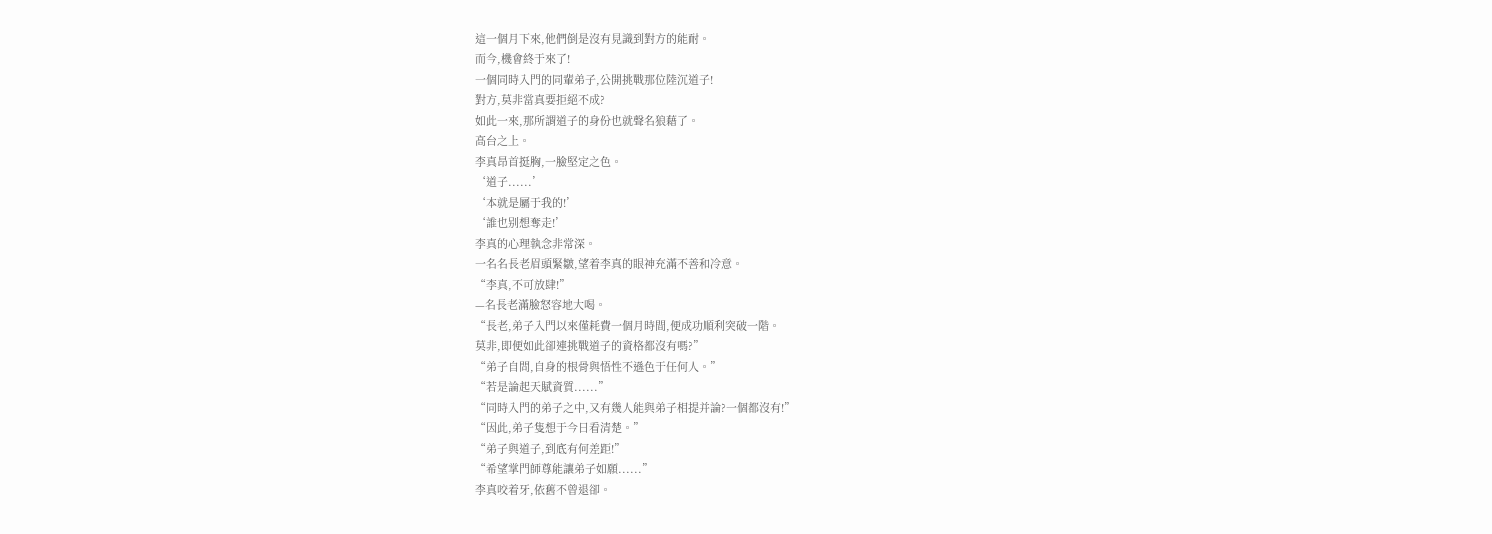這一個月下來,他們倒是沒有見識到對方的能耐。
而今,機會終于來了!
一個同時入門的同輩弟子,公開挑戰那位陸沉道子!
對方,莫非當真要拒絕不成?
如此一來,那所謂道子的身份也就聲名狼藉了。
高台之上。
李真昂首挺胸,一臉堅定之色。
‘道子......’
‘本就是屬于我的!’
‘誰也别想奪走!’
李真的心理執念非常深。
一名名長老眉頭緊皺,望着李真的眼神充滿不善和冷意。
“李真,不可放肆!”
—名長老滿臉怒容地大喝。
“長老,弟子入門以來僅耗費一個月時間,便成功順利突破一階。
莫非,即便如此卻連挑戰道子的資格都沒有嗎?”
“弟子自問,自身的根骨與悟性不遜色于任何人。”
“若是論起天賦資質......”
“同時入門的弟子之中,又有幾人能與弟子相提并論?一個都沒有!”
“因此,弟子隻想于今日看清楚。”
“弟子與道子,到底有何差距!”
“希望掌門師尊能讓弟子如願......”
李真咬着牙,依舊不曾退卻。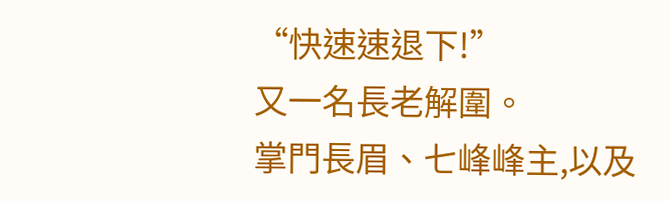“快速速退下!”
又一名長老解圍。
掌門長眉、七峰峰主,以及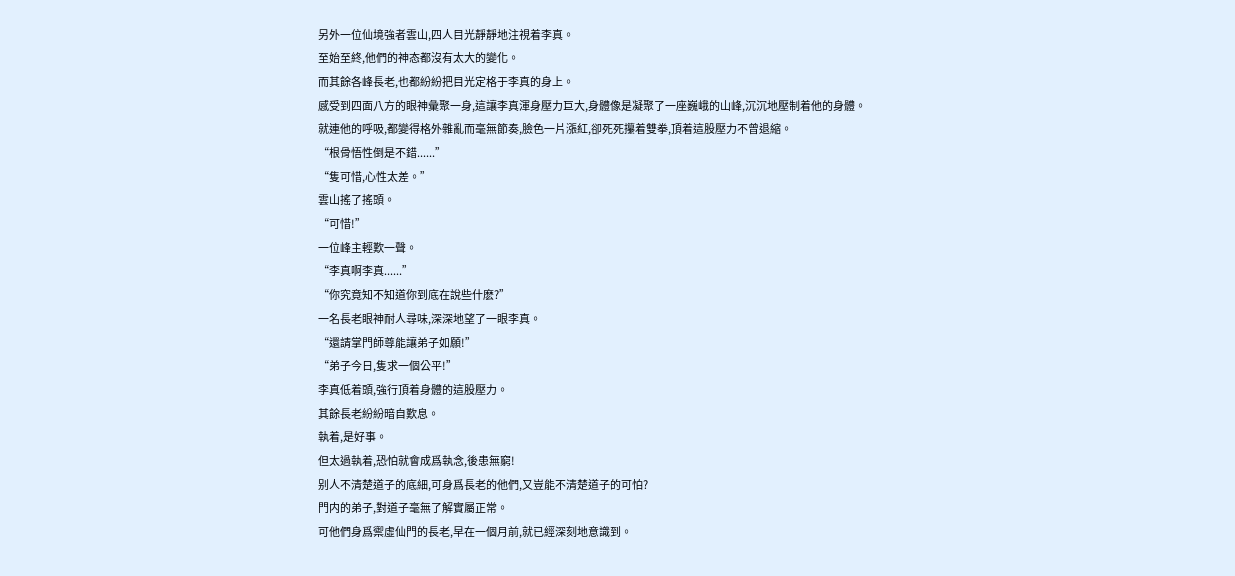另外一位仙境強者雲山,四人目光靜靜地注視着李真。
至始至終,他們的神态都沒有太大的變化。
而其餘各峰長老,也都紛紛把目光定格于李真的身上。
感受到四面八方的眼神彙聚一身,這讓李真渾身壓力巨大,身體像是凝聚了一座巍峨的山峰,沉沉地壓制着他的身體。
就連他的呼吸,都變得格外雜亂而毫無節奏,臉色一片漲紅,卻死死攥着雙拳,頂着這股壓力不曾退縮。
“根骨悟性倒是不錯......”
“隻可惜,心性太差。”
雲山搖了搖頭。
“可惜!”
一位峰主輕歎一聲。
“李真啊李真......”
“你究竟知不知道你到底在說些什麽?”
一名長老眼神耐人尋味,深深地望了一眼李真。
“還請掌門師尊能讓弟子如願!”
“弟子今日,隻求一個公平!”
李真低着頭,強行頂着身體的這股壓力。
其餘長老紛紛暗自歎息。
執着,是好事。
但太過執着,恐怕就會成爲執念,後患無窮!
别人不清楚道子的底細,可身爲長老的他們,又豈能不清楚道子的可怕?
門内的弟子,對道子毫無了解實屬正常。
可他們身爲禦虛仙門的長老,早在一個月前,就已經深刻地意識到。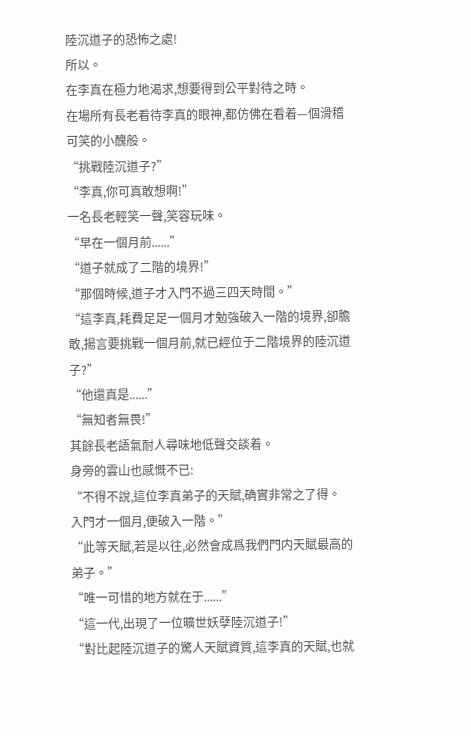陸沉道子的恐怖之處!
所以。
在李真在極力地渴求,想要得到公平對待之時。
在場所有長老看待李真的眼神,都仿佛在看着—個滑稽可笑的小醜般。
“挑戰陸沉道子?”
“李真,你可真敢想啊!”
一名長老輕笑一聲,笑容玩味。
“早在一個月前......”
“道子就成了二階的境界!”
“那個時候,道子才入門不過三四天時間。”
“這李真,耗費足足一個月才勉強破入一階的境界,卻膽敢,揚言要挑戰一個月前,就已經位于二階境界的陸沉道子?”
“他還真是......”
“無知者無畏!”
其餘長老語氣耐人尋味地低聲交談着。
身旁的雲山也感慨不已:
“不得不說,這位李真弟子的天賦,确實非常之了得。
入門才一個月,便破入一階。”
“此等天賦,若是以往,必然會成爲我們門内天賦最高的弟子。”
“唯一可惜的地方就在于......”
“這一代,出現了一位曠世妖孽陸沉道子!”
“對比起陸沉道子的驚人天賦資質,這李真的天賦,也就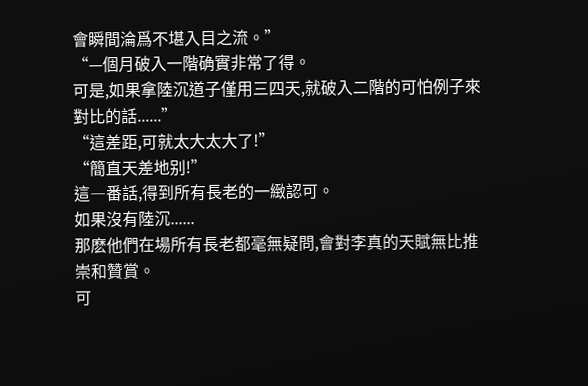會瞬間淪爲不堪入目之流。”
“—個月破入一階确實非常了得。
可是,如果拿陸沉道子僅用三四天,就破入二階的可怕例子來對比的話......”
“這差距,可就太大太大了!”
“簡直天差地别!”
這―番話,得到所有長老的一緻認可。
如果沒有陸沉......
那麽他們在場所有長老都毫無疑問,會對李真的天賦無比推崇和贊賞。
可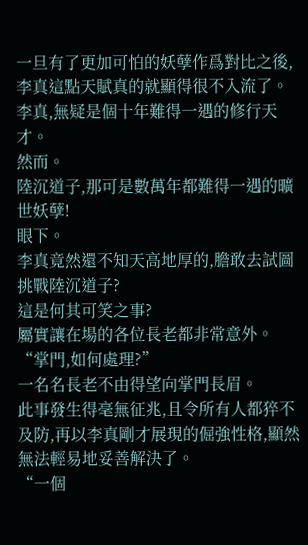一旦有了更加可怕的妖孽作爲對比之後,李真這點天賦真的就顯得很不入流了。
李真,無疑是個十年難得一遇的修行天才。
然而。
陸沉道子,那可是數萬年都難得一遇的曠世妖孽!
眼下。
李真竟然還不知天高地厚的,膽敢去試圖挑戰陸沉道子?
這是何其可笑之事?
屬實讓在場的各位長老都非常意外。
“掌門,如何處理?”
一名名長老不由得望向掌門長眉。
此事發生得毫無征兆,且令所有人都猝不及防,再以李真剛才展現的倔強性格,顯然無法輕易地妥善解決了。
“一個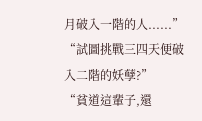月破入一階的人......”
“試圖挑戰三四天便破入二階的妖孽?”
“貧道這輩子,還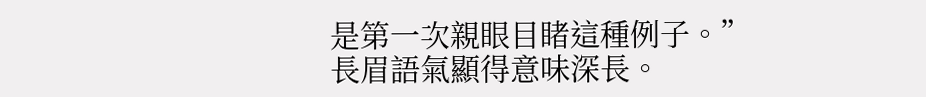是第一次親眼目睹這種例子。”
長眉語氣顯得意味深長。